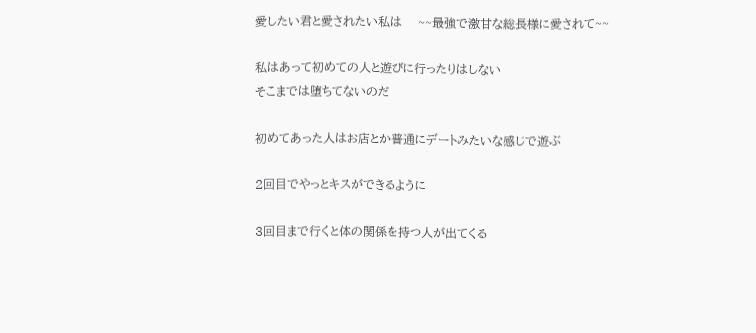愛したい君と愛されたい私は    ~~最強で激甘な総長様に愛されて~~

私はあって初めての人と遊びに行ったりはしない
そこまでは堕ちてないのだ

初めてあった人はお店とか普通にデートみたいな感じで遊ぶ

2回目でやっとキスができるように

3回目まで行くと体の関係を持つ人が出てくる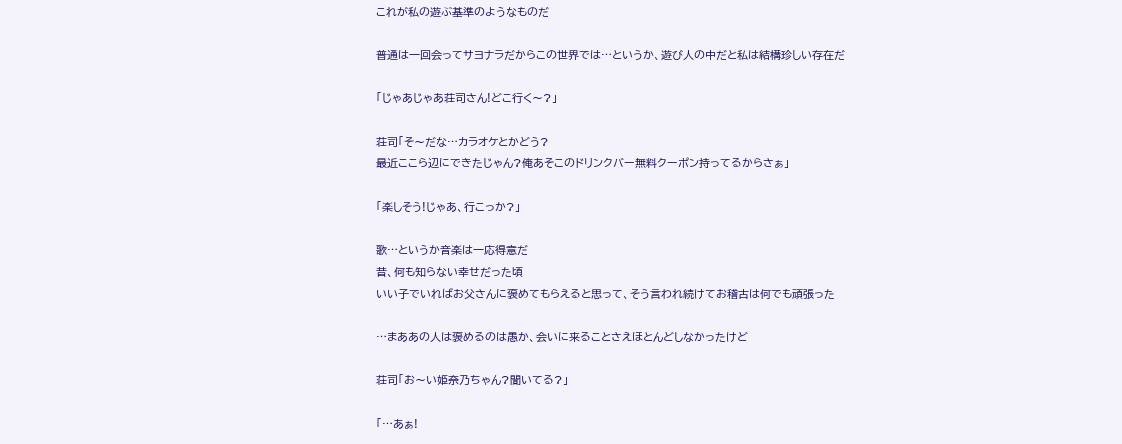これが私の遊ぶ基準のようなものだ

普通は一回会ってサヨナラだからこの世界では…というか、遊び人の中だと私は結構珍しい存在だ

「じゃあじゃあ荘司さん!どこ行く〜?」

荘司「そ〜だな…カラオケとかどう?
最近ここら辺にできたじゃん?俺あそこのドリンクバー無料クーポン持ってるからさぁ」

「楽しそう!じゃあ、行こっか?」

歌…というか音楽は一応得意だ
昔、何も知らない幸せだった頃
いい子でいればお父さんに褒めてもらえると思って、そう言われ続けてお稽古は何でも頑張った

…まああの人は褒めるのは愚か、会いに来ることさえほとんどしなかったけど

荘司「お〜い姫奈乃ちゃん?聞いてる?」

「…あぁ!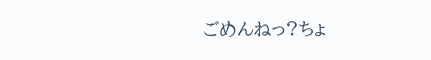ごめんねっ?ちょ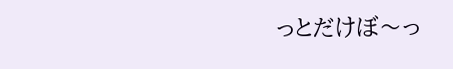っとだけぼ〜っ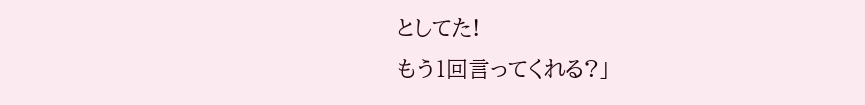としてた!
もう1回言ってくれる?」